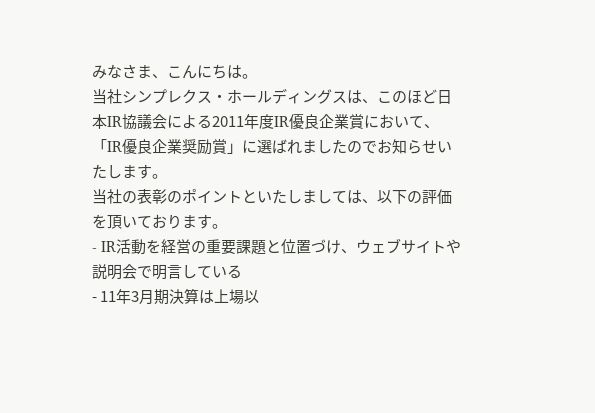みなさま、こんにちは。
当社シンプレクス・ホールディングスは、このほど日本IR協議会による2011年度IR優良企業賞において、「IR優良企業奨励賞」に選ばれましたのでお知らせいたします。
当社の表彰のポイントといたしましては、以下の評価を頂いております。
- IR活動を経営の重要課題と位置づけ、ウェブサイトや説明会で明言している
- 11年3月期決算は上場以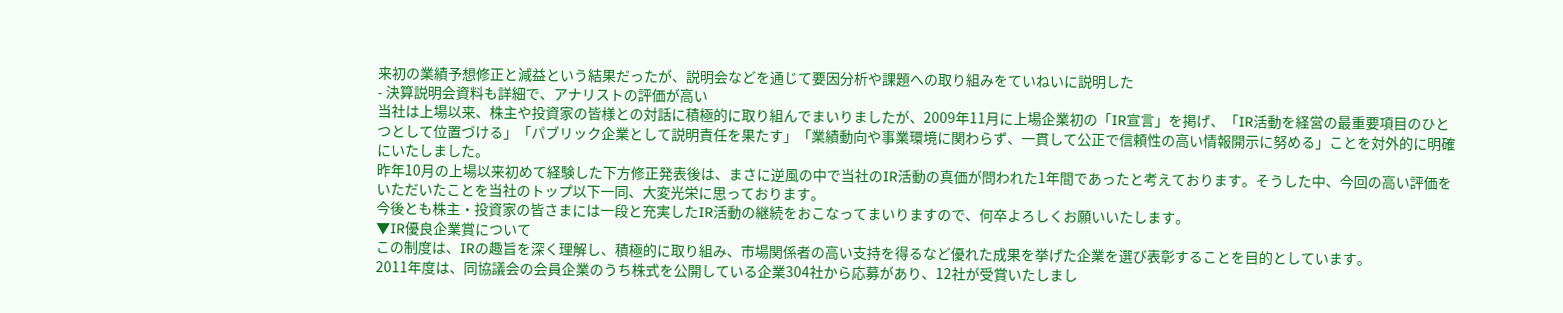来初の業績予想修正と減益という結果だったが、説明会などを通じて要因分析や課題への取り組みをていねいに説明した
- 決算説明会資料も詳細で、アナリストの評価が高い
当社は上場以来、株主や投資家の皆様との対話に積極的に取り組んでまいりましたが、2009年11月に上場企業初の「IR宣言」を掲げ、「IR活動を経営の最重要項目のひとつとして位置づける」「パブリック企業として説明責任を果たす」「業績動向や事業環境に関わらず、一貫して公正で信頼性の高い情報開示に努める」ことを対外的に明確にいたしました。
昨年10月の上場以来初めて経験した下方修正発表後は、まさに逆風の中で当社のIR活動の真価が問われた1年間であったと考えております。そうした中、今回の高い評価をいただいたことを当社のトップ以下一同、大変光栄に思っております。
今後とも株主・投資家の皆さまには一段と充実したIR活動の継続をおこなってまいりますので、何卒よろしくお願いいたします。
▼IR優良企業賞について
この制度は、IRの趣旨を深く理解し、積極的に取り組み、市場関係者の高い支持を得るなど優れた成果を挙げた企業を選び表彰することを目的としています。
2011年度は、同協議会の会員企業のうち株式を公開している企業304社から応募があり、12社が受賞いたしまし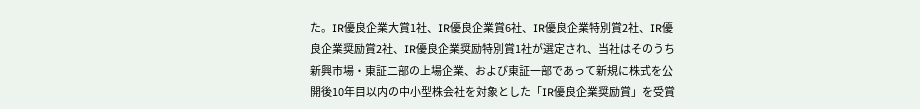た。IR優良企業大賞1社、IR優良企業賞6社、IR優良企業特別賞2社、IR優良企業奨励賞2社、IR優良企業奨励特別賞1社が選定され、当社はそのうち新興市場・東証二部の上場企業、および東証一部であって新規に株式を公開後10年目以内の中小型株会社を対象とした「IR優良企業奨励賞」を受賞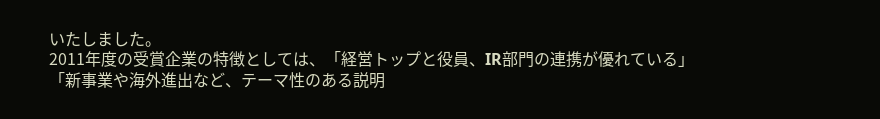いたしました。
2011年度の受賞企業の特徴としては、「経営トップと役員、IR部門の連携が優れている」「新事業や海外進出など、テーマ性のある説明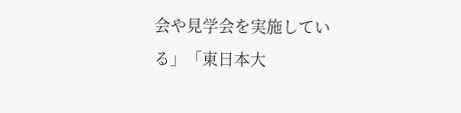会や見学会を実施している」「東日本大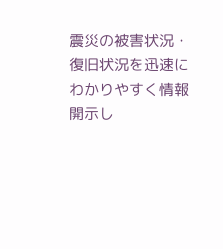震災の被害状況・復旧状況を迅速にわかりやすく情報開示し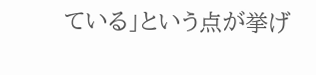ている」という点が挙げ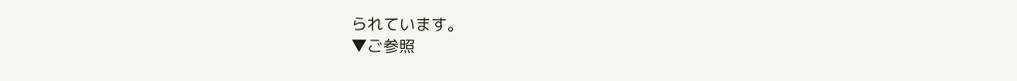られています。
▼ご参照